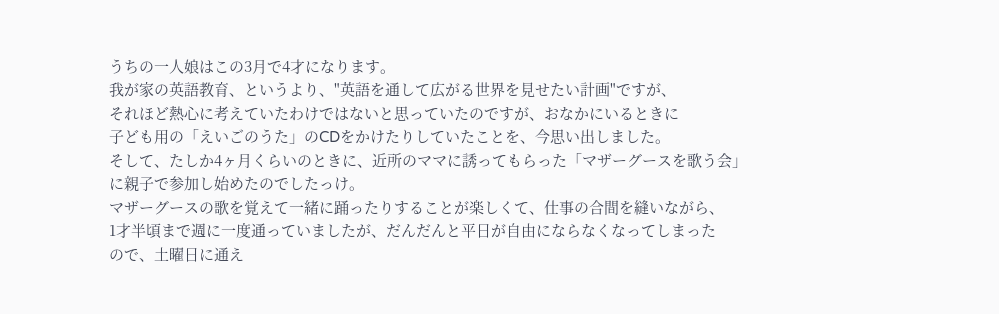うちの一人娘はこの3月で4才になります。
我が家の英語教育、というより、"英語を通して広がる世界を見せたい計画"ですが、
それほど熱心に考えていたわけではないと思っていたのですが、おなかにいるときに
子ども用の「えいごのうた」のCDをかけたりしていたことを、今思い出しました。
そして、たしか4ヶ月くらいのときに、近所のママに誘ってもらった「マザーグースを歌う会」
に親子で参加し始めたのでしたっけ。
マザーグースの歌を覚えて一緒に踊ったりすることが楽しくて、仕事の合間を縫いながら、
1才半頃まで週に一度通っていましたが、だんだんと平日が自由にならなくなってしまった
ので、土曜日に通え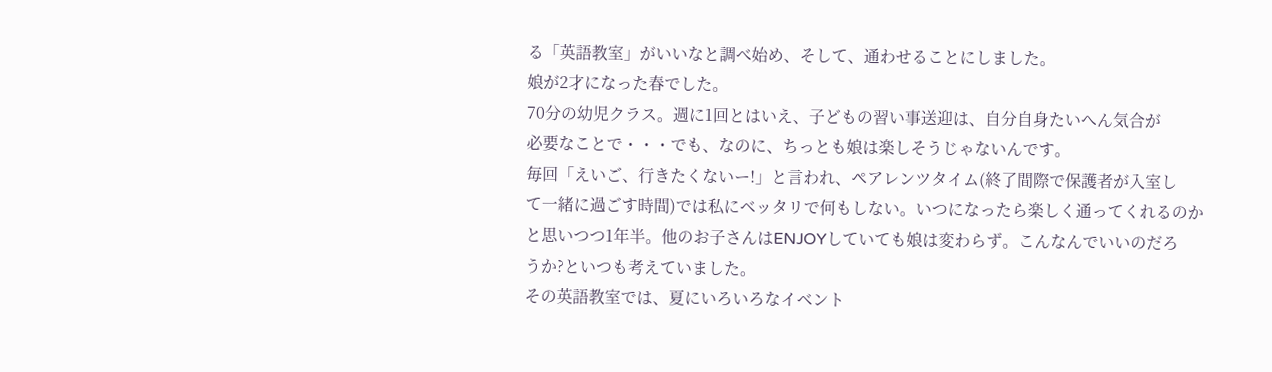る「英語教室」がいいなと調べ始め、そして、通わせることにしました。
娘が2才になった春でした。
70分の幼児クラス。週に1回とはいえ、子どもの習い事送迎は、自分自身たいへん気合が
必要なことで・・・でも、なのに、ちっとも娘は楽しそうじゃないんです。
毎回「えいご、行きたくないー!」と言われ、ペアレンツタイム(終了間際で保護者が入室し
て一緒に過ごす時間)では私にベッタリで何もしない。いつになったら楽しく通ってくれるのか
と思いつつ1年半。他のお子さんはENJOYしていても娘は変わらず。こんなんでいいのだろ
うか?といつも考えていました。
その英語教室では、夏にいろいろなイベント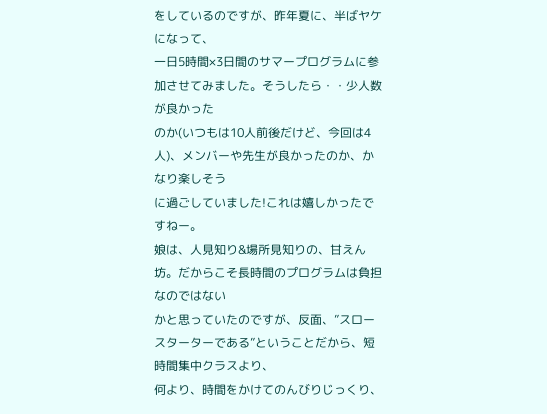をしているのですが、昨年夏に、半ばヤケになって、
一日5時間×3日間のサマープログラムに参加させてみました。そうしたら・・少人数が良かった
のか(いつもは10人前後だけど、今回は4人)、メンバーや先生が良かったのか、かなり楽しそう
に過ごしていました!これは嬉しかったですねー。
娘は、人見知り&場所見知りの、甘えん坊。だからこそ長時間のプログラムは負担なのではない
かと思っていたのですが、反面、”スロースターターである”ということだから、短時間集中クラスより、
何より、時間をかけてのんびりじっくり、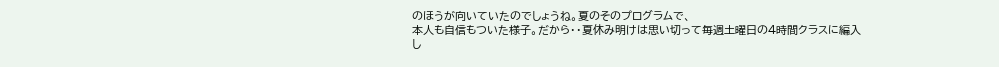のほうが向いていたのでしょうね。夏のそのプログラムで、
本人も自信もついた様子。だから・・夏休み明けは思い切って毎週土曜日の4時間クラスに編入
し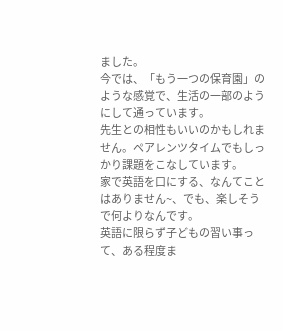ました。
今では、「もう一つの保育園」のような感覚で、生活の一部のようにして通っています。
先生との相性もいいのかもしれません。ペアレンツタイムでもしっかり課題をこなしています。
家で英語を口にする、なんてことはありません~、でも、楽しそうで何よりなんです。
英語に限らず子どもの習い事って、ある程度ま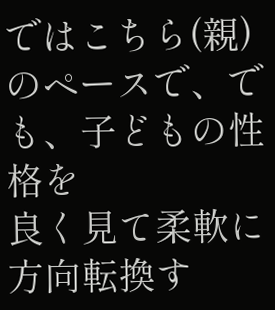ではこちら(親)のペースで、でも、子どもの性格を
良く見て柔軟に方向転換す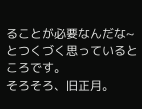ることが必要なんだな~とつくづく思っているところです。
そろそろ、旧正月。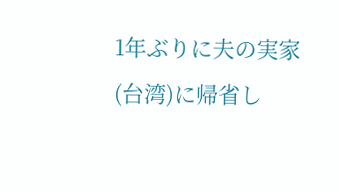1年ぶりに夫の実家(台湾)に帰省し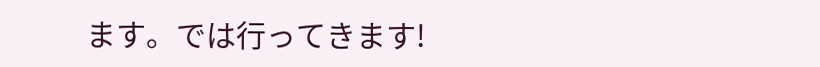ます。では行ってきます!